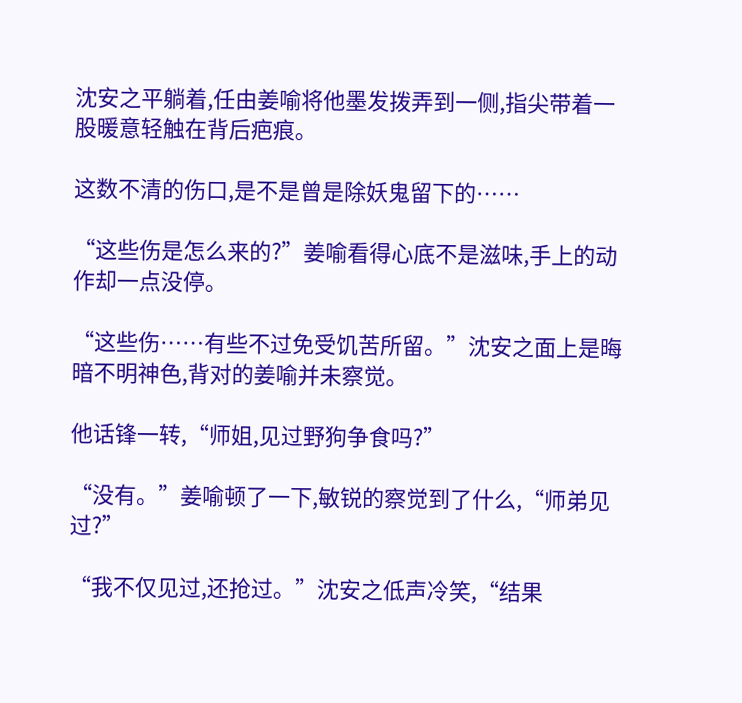沈安之平躺着,任由姜喻将他墨发拨弄到一侧,指尖带着一股暖意轻触在背后疤痕。

这数不清的伤口,是不是曾是除妖鬼留下的……

“这些伤是怎么来的?”姜喻看得心底不是滋味,手上的动作却一点没停。

“这些伤……有些不过免受饥苦所留。”沈安之面上是晦暗不明神色,背对的姜喻并未察觉。

他话锋一转,“师姐,见过野狗争食吗?”

“没有。”姜喻顿了一下,敏锐的察觉到了什么,“师弟见过?”

“我不仅见过,还抢过。”沈安之低声冷笑,“结果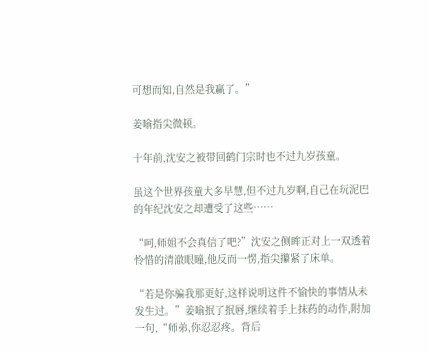可想而知,自然是我赢了。”

姜喻指尖微顿。

十年前,沈安之被带回鹤门宗时也不过九岁孩童。

虽这个世界孩童大多早慧,但不过九岁啊,自己在玩泥巴的年纪沈安之却遭受了这些……

“呵,师姐不会真信了吧?”沈安之侧眸正对上一双透着怜惜的清澈眼瞳,他反而一愣,指尖攥紧了床单。

“若是你骗我那更好,这样说明这件不愉快的事情从未发生过。”姜喻抿了抿唇,继续着手上抹药的动作,附加一句,“师弟,你忍忍疼。背后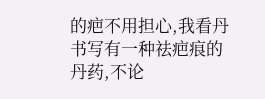的疤不用担心,我看丹书写有一种祛疤痕的丹药,不论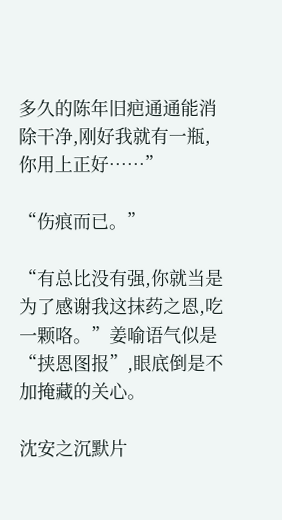多久的陈年旧疤通通能消除干净,刚好我就有一瓶,你用上正好……”

“伤痕而已。”

“有总比没有强,你就当是为了感谢我这抹药之恩,吃一颗咯。”姜喻语气似是“挟恩图报”,眼底倒是不加掩藏的关心。

沈安之沉默片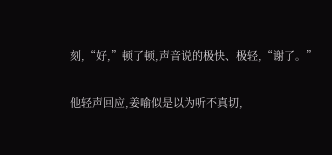刻,“好,”顿了顿,声音说的极快、极轻,“谢了。”

他轻声回应,姜喻似是以为听不真切,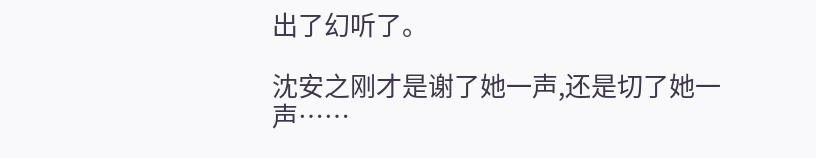出了幻听了。

沈安之刚才是谢了她一声,还是切了她一声……